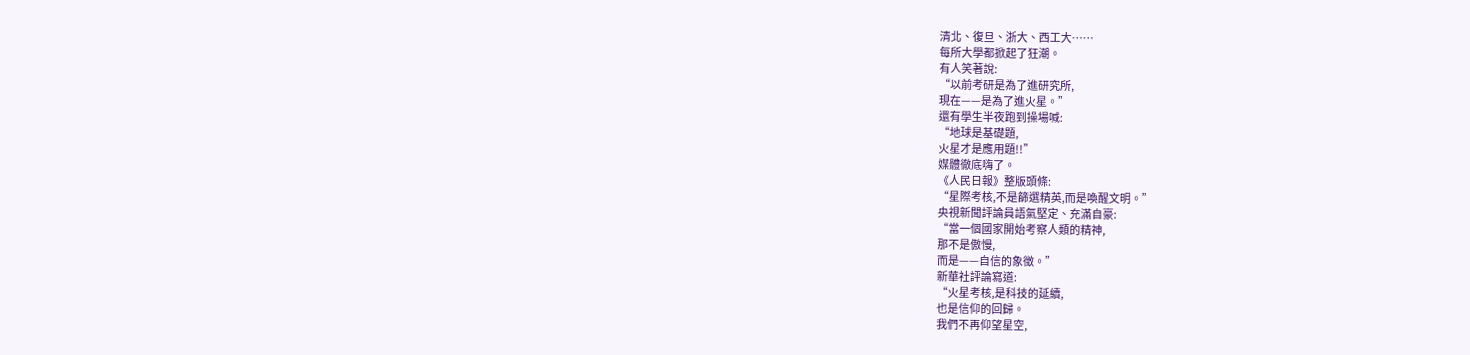清北、復旦、浙大、西工大……
每所大學都掀起了狂潮。
有人笑著說:
“以前考研是為了進研究所,
現在——是為了進火星。”
還有學生半夜跑到操場喊:
“地球是基礎題,
火星才是應用題!!”
媒體徹底嗨了。
《人民日報》整版頭條:
“星際考核,不是篩選精英,而是喚醒文明。”
央視新聞評論員語氣堅定、充滿自豪:
“當一個國家開始考察人類的精神,
那不是傲慢,
而是——自信的象徵。”
新華社評論寫道:
“火星考核,是科技的延續,
也是信仰的回歸。
我們不再仰望星空,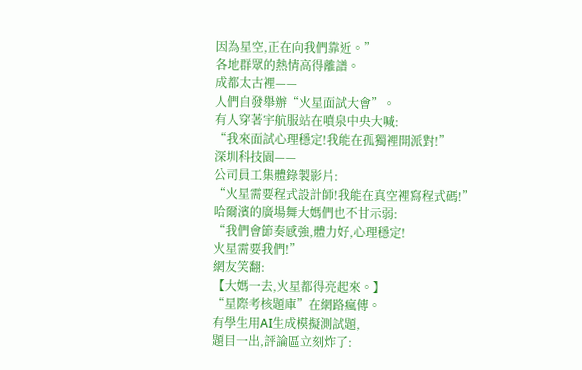因為星空,正在向我們靠近。”
各地群眾的熱情高得離譜。
成都太古裡——
人們自發舉辦“火星面試大會”。
有人穿著宇航服站在噴泉中央大喊:
“我來面試心理穩定!我能在孤獨裡開派對!”
深圳科技園——
公司員工集體錄製影片:
“火星需要程式設計師!我能在真空裡寫程式碼!”
哈爾濱的廣場舞大媽們也不甘示弱:
“我們會節奏感強,體力好,心理穩定!
火星需要我們!”
網友笑翻:
【大媽一去,火星都得亮起來。】
“星際考核題庫”在網路瘋傳。
有學生用AI生成模擬測試題,
題目一出,評論區立刻炸了: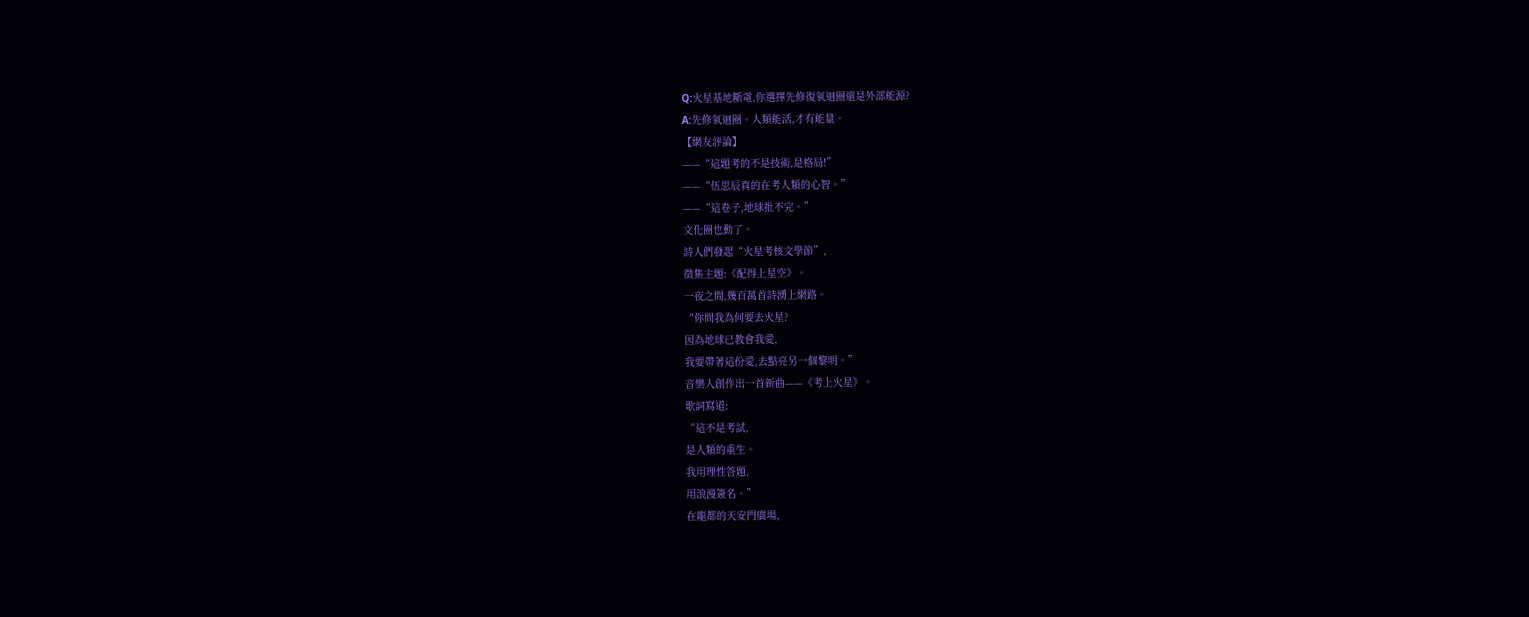Q:火星基地斷電,你選擇先修復氧迴圈還是外部能源?
A:先修氧迴圈。人類能活,才有能量。
【網友評論】
——“這題考的不是技術,是格局!”
——“伍思辰真的在考人類的心智。”
——“這卷子,地球批不完。”
文化圈也動了。
詩人們發起“火星考核文學節”,
徵集主題:《配得上星空》。
一夜之間,幾百萬首詩湧上網路。
“你問我為何要去火星?
因為地球已教會我愛,
我要帶著這份愛,去點亮另一個黎明。”
音樂人創作出一首新曲——《考上火星》。
歌詞寫道:
“這不是考試,
是人類的重生。
我用理性答題,
用浪漫簽名。”
在龍都的天安門廣場,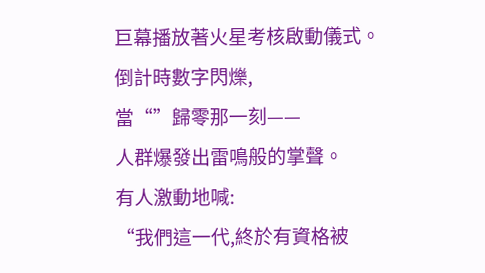巨幕播放著火星考核啟動儀式。
倒計時數字閃爍,
當“”歸零那一刻——
人群爆發出雷鳴般的掌聲。
有人激動地喊:
“我們這一代,終於有資格被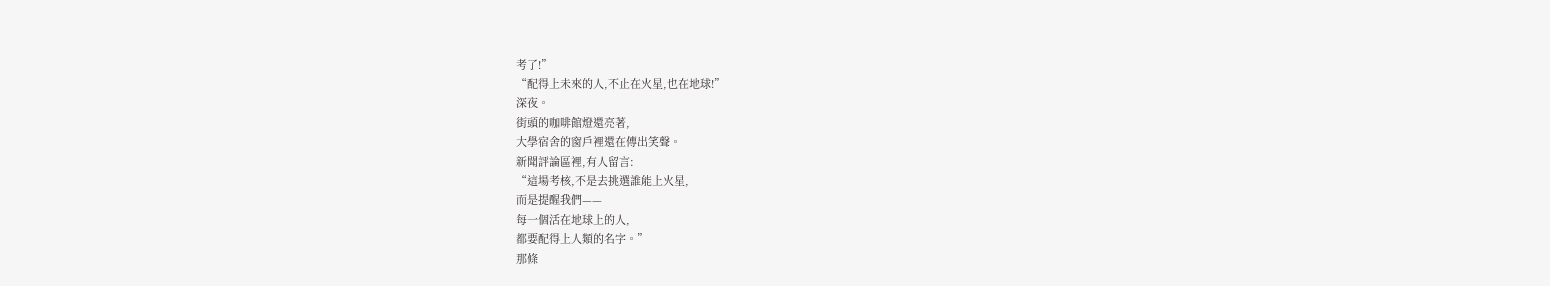考了!”
“配得上未來的人,不止在火星,也在地球!”
深夜。
街頭的咖啡館燈還亮著,
大學宿舍的窗戶裡還在傳出笑聲。
新聞評論區裡,有人留言:
“這場考核,不是去挑選誰能上火星,
而是提醒我們——
每一個活在地球上的人,
都要配得上人類的名字。”
那條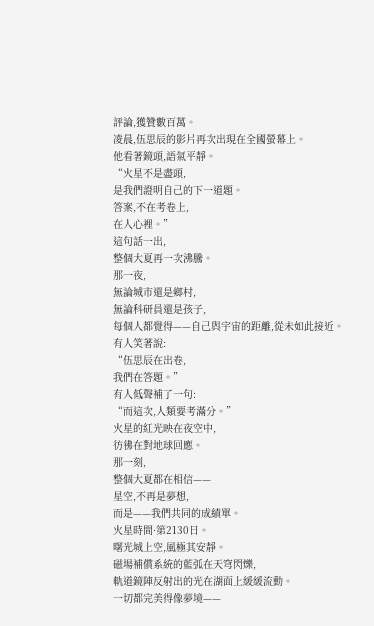評論,獲贊數百萬。
凌晨,伍思辰的影片再次出現在全國螢幕上。
他看著鏡頭,語氣平靜。
“火星不是盡頭,
是我們證明自己的下一道題。
答案,不在考卷上,
在人心裡。”
這句話一出,
整個大夏再一次沸騰。
那一夜,
無論城市還是鄉村,
無論科研員還是孩子,
每個人都覺得——自己與宇宙的距離,從未如此接近。
有人笑著說:
“伍思辰在出卷,
我們在答題。”
有人低聲補了一句:
“而這次,人類要考滿分。”
火星的紅光映在夜空中,
彷彿在對地球回應。
那一刻,
整個大夏都在相信——
星空,不再是夢想,
而是——我們共同的成績單。
火星時間·第2130日。
曙光城上空,風極其安靜。
磁場補償系統的藍弧在天穹閃爍,
軌道鏡陣反射出的光在湖面上緩緩流動。
一切都完美得像夢境——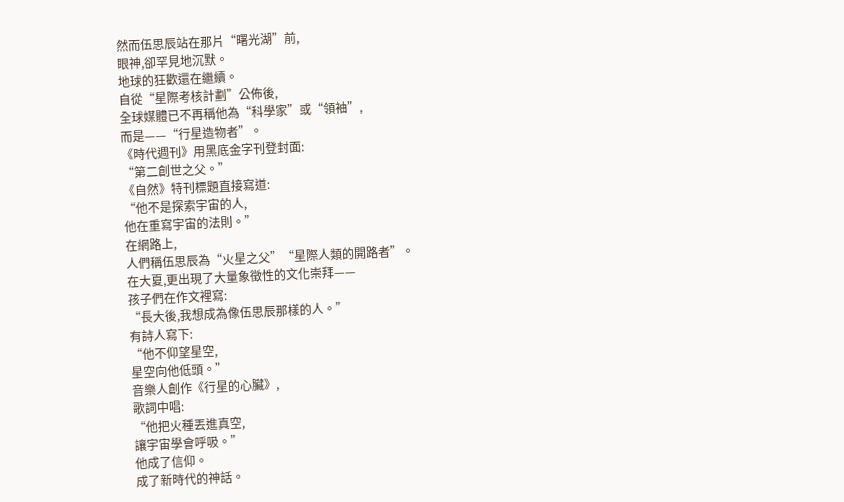然而伍思辰站在那片“曙光湖”前,
眼神,卻罕見地沉默。
地球的狂歡還在繼續。
自從“星際考核計劃”公佈後,
全球媒體已不再稱他為“科學家”或“領袖”,
而是——“行星造物者”。
《時代週刊》用黑底金字刊登封面:
“第二創世之父。”
《自然》特刊標題直接寫道:
“他不是探索宇宙的人,
他在重寫宇宙的法則。”
在網路上,
人們稱伍思辰為“火星之父”“星際人類的開路者”。
在大夏,更出現了大量象徵性的文化崇拜——
孩子們在作文裡寫:
“長大後,我想成為像伍思辰那樣的人。”
有詩人寫下:
“他不仰望星空,
星空向他低頭。”
音樂人創作《行星的心臟》,
歌詞中唱:
“他把火種丟進真空,
讓宇宙學會呼吸。”
他成了信仰。
成了新時代的神話。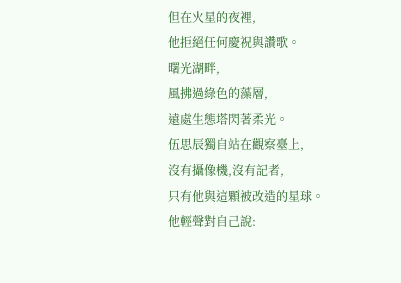但在火星的夜裡,
他拒絕任何慶祝與讚歌。
曙光湖畔,
風拂過綠色的藻層,
遠處生態塔閃著柔光。
伍思辰獨自站在觀察臺上,
沒有攝像機,沒有記者,
只有他與這顆被改造的星球。
他輕聲對自己說: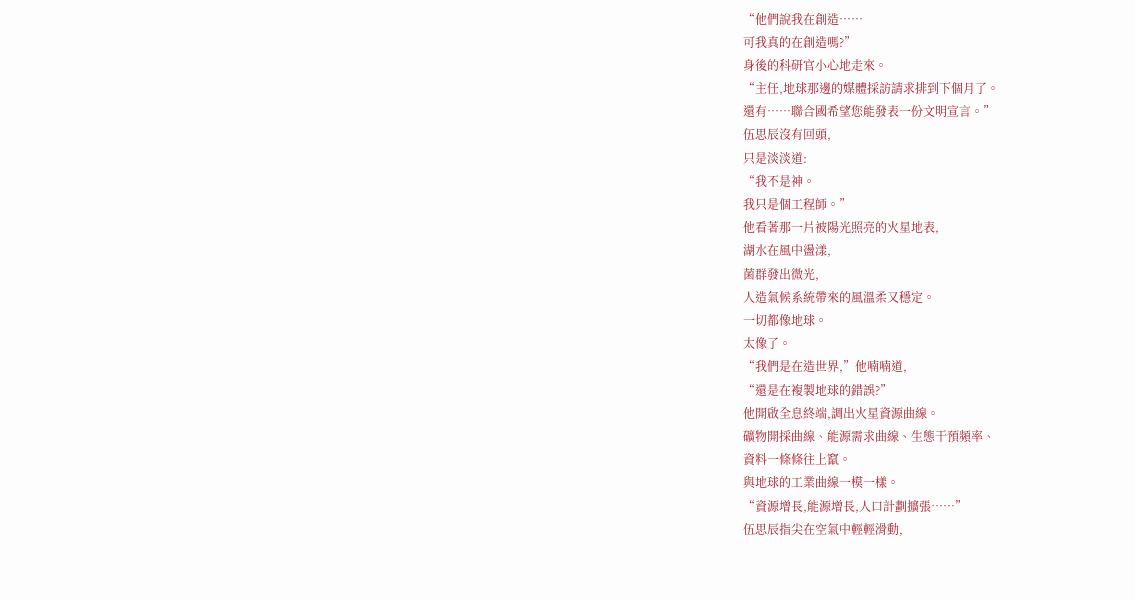“他們說我在創造……
可我真的在創造嗎?”
身後的科研官小心地走來。
“主任,地球那邊的媒體採訪請求排到下個月了。
還有……聯合國希望您能發表一份文明宣言。”
伍思辰沒有回頭,
只是淡淡道:
“我不是神。
我只是個工程師。”
他看著那一片被陽光照亮的火星地表,
湖水在風中盪漾,
菌群發出微光,
人造氣候系統帶來的風溫柔又穩定。
一切都像地球。
太像了。
“我們是在造世界,”他喃喃道,
“還是在複製地球的錯誤?”
他開啟全息終端,調出火星資源曲線。
礦物開採曲線、能源需求曲線、生態干預頻率、
資料一條條往上竄。
與地球的工業曲線一模一樣。
“資源增長,能源增長,人口計劃擴張……”
伍思辰指尖在空氣中輕輕滑動,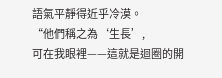語氣平靜得近乎冷漠。
“他們稱之為‘生長’,
可在我眼裡——這就是迴圈的開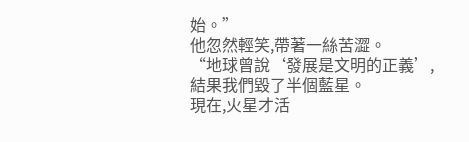始。”
他忽然輕笑,帶著一絲苦澀。
“地球曾說‘發展是文明的正義’,
結果我們毀了半個藍星。
現在,火星才活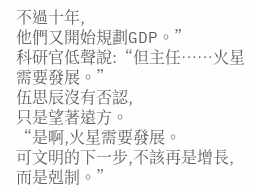不過十年,
他們又開始規劃GDP。”
科研官低聲說:“但主任……火星需要發展。”
伍思辰沒有否認,
只是望著遠方。
“是啊,火星需要發展。
可文明的下一步,不該再是增長,
而是剋制。”